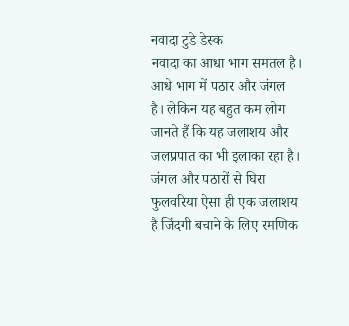नवादा टुडे डेस्क
नवादा का आधा भाग समतल है। आधे भाग में पठार और जंगल है। लेकिन यह बहुत कम लोग जानते हैं कि यह जलाशय और जलप्रपात का भी इलाका रहा है। जंगल और पठारों से घिरा फुलवरिया ऐसा ही एक जलाशय है जिंदगी बचाने के लिए रमणिक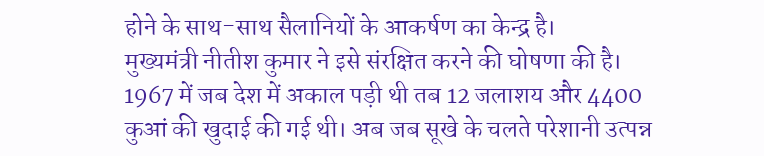होने के साथ-साथ सैलानियों के आकर्षण का केन्द्र है।
मुख्यमंत्री नीतीश कुमार ने इसे संरक्षित करने की घोषणा की है। 1967 में जब देश में अकाल पड़ी थी तब 12 जलाशय और 4400 कुआं की खुदाई की गई थी। अब जब सूखे के चलते परेशानी उत्पन्न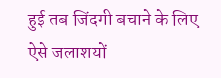हुई तब जिंदगी बचाने के लिए ऐसे जलाशयों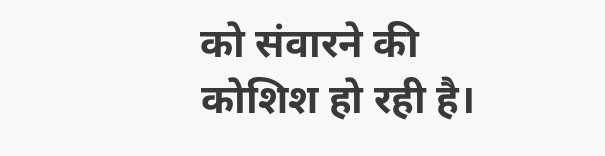को संवारने की कोशिश हो रही है।